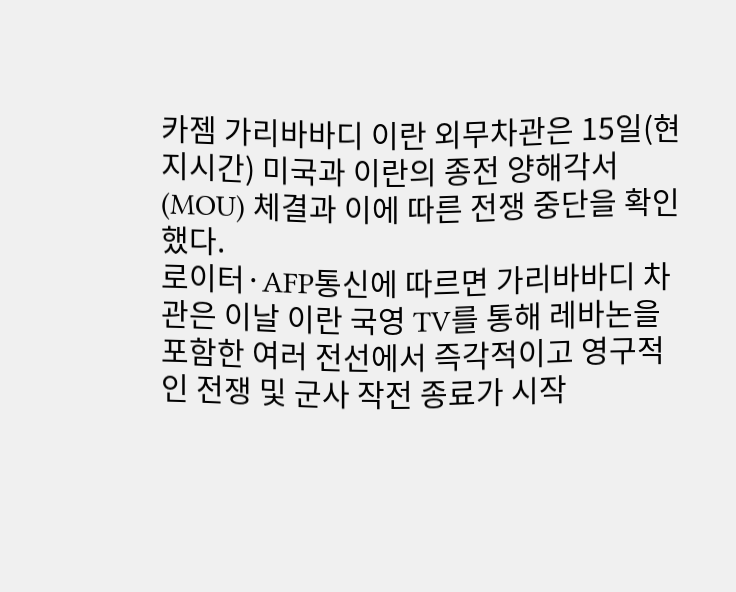카젬 가리바바디 이란 외무차관은 15일(현지시간) 미국과 이란의 종전 양해각서(MOU) 체결과 이에 따른 전쟁 중단을 확인했다.
로이터·AFP통신에 따르면 가리바바디 차관은 이날 이란 국영 TV를 통해 레바논을 포함한 여러 전선에서 즉각적이고 영구적인 전쟁 및 군사 작전 종료가 시작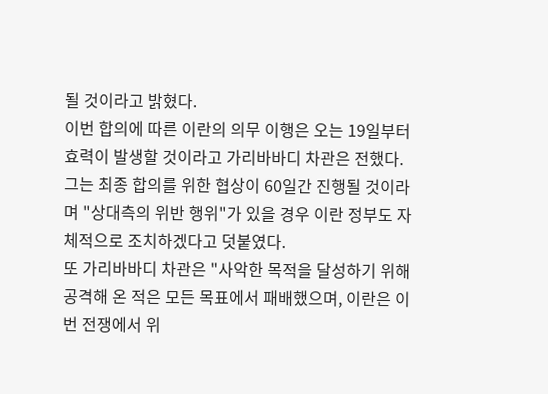될 것이라고 밝혔다.
이번 합의에 따른 이란의 의무 이행은 오는 19일부터 효력이 발생할 것이라고 가리바바디 차관은 전했다.
그는 최종 합의를 위한 협상이 60일간 진행될 것이라며 "상대측의 위반 행위"가 있을 경우 이란 정부도 자체적으로 조치하겠다고 덧붙였다.
또 가리바바디 차관은 "사악한 목적을 달성하기 위해 공격해 온 적은 모든 목표에서 패배했으며, 이란은 이번 전쟁에서 위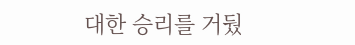대한 승리를 거뒀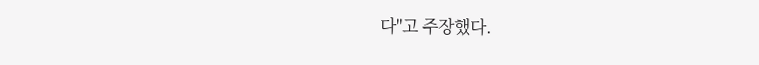다"고 주장했다.